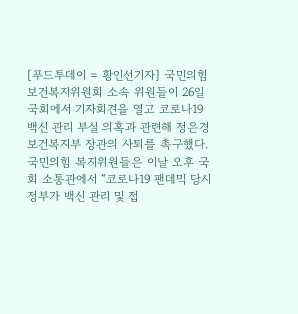[푸드투데이 = 황인선기자] 국민의힘 보건복지위원회 소속 위원들이 26일 국회에서 기자회견을 열고 코로나19 백신 관리 부실 의혹과 관련해 정은경 보건복지부 장관의 사퇴를 촉구했다. 국민의힘 복지위원들은 이날 오후 국회 소통관에서 “코로나19 팬데믹 당시 정부가 백신 관리 및 접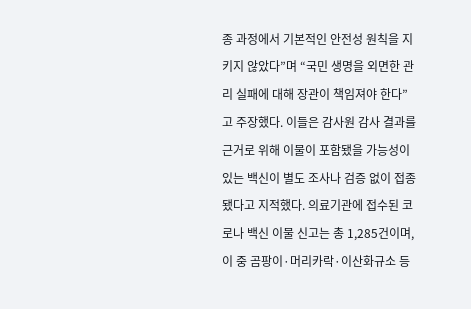종 과정에서 기본적인 안전성 원칙을 지키지 않았다”며 “국민 생명을 외면한 관리 실패에 대해 장관이 책임져야 한다”고 주장했다. 이들은 감사원 감사 결과를 근거로 위해 이물이 포함됐을 가능성이 있는 백신이 별도 조사나 검증 없이 접종됐다고 지적했다. 의료기관에 접수된 코로나 백신 이물 신고는 총 1,285건이며, 이 중 곰팡이·머리카락·이산화규소 등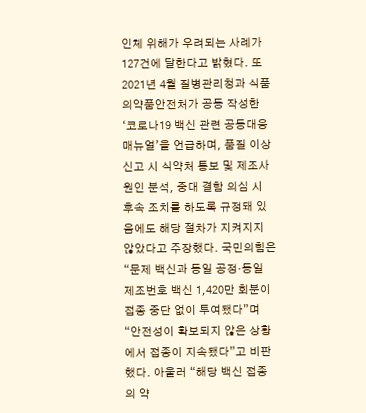인체 위해가 우려되는 사례가 127건에 달한다고 밝혔다. 또 2021년 4월 질병관리청과 식품의약품안전처가 공동 작성한 ‘코로나19 백신 관련 공동대응 매뉴얼’을 언급하며, 품질 이상 신고 시 식약처 통보 및 제조사 원인 분석, 중대 결함 의심 시 후속 조치를 하도록 규정돼 있음에도 해당 절차가 지켜지지 않았다고 주장했다. 국민의힘은 “문제 백신과 동일 공정·동일 제조번호 백신 1,420만 회분이 접종 중단 없이 투여됐다”며 “안전성이 확보되지 않은 상황에서 접종이 지속됐다”고 비판했다. 아울러 “해당 백신 접종의 약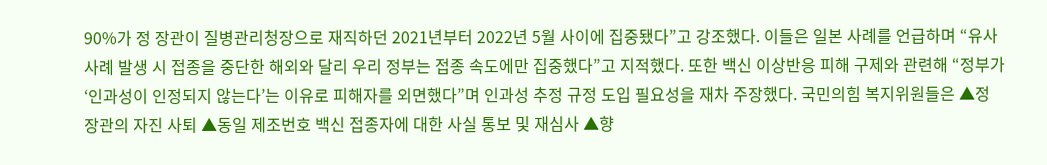90%가 정 장관이 질병관리청장으로 재직하던 2021년부터 2022년 5월 사이에 집중됐다”고 강조했다. 이들은 일본 사례를 언급하며 “유사 사례 발생 시 접종을 중단한 해외와 달리 우리 정부는 접종 속도에만 집중했다”고 지적했다. 또한 백신 이상반응 피해 구제와 관련해 “정부가 ‘인과성이 인정되지 않는다’는 이유로 피해자를 외면했다”며 인과성 추정 규정 도입 필요성을 재차 주장했다. 국민의힘 복지위원들은 ▲정 장관의 자진 사퇴 ▲동일 제조번호 백신 접종자에 대한 사실 통보 및 재심사 ▲향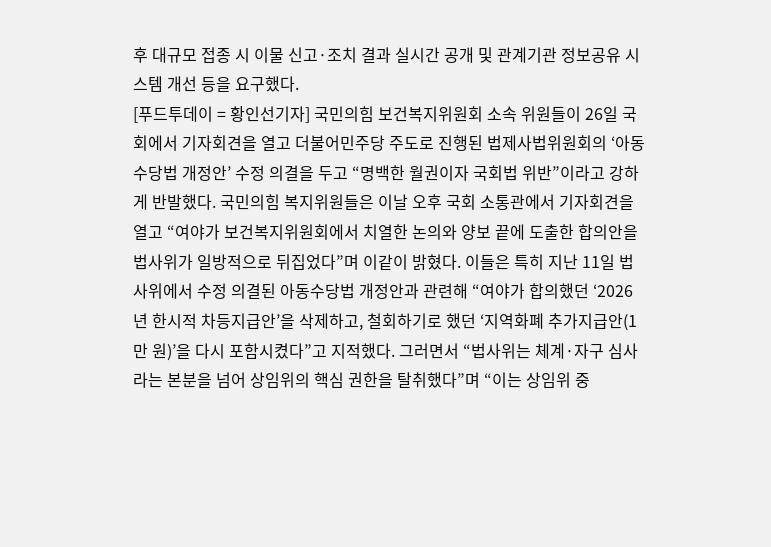후 대규모 접종 시 이물 신고·조치 결과 실시간 공개 및 관계기관 정보공유 시스템 개선 등을 요구했다.
[푸드투데이 = 황인선기자] 국민의힘 보건복지위원회 소속 위원들이 26일 국회에서 기자회견을 열고 더불어민주당 주도로 진행된 법제사법위원회의 ‘아동수당법 개정안’ 수정 의결을 두고 “명백한 월권이자 국회법 위반”이라고 강하게 반발했다. 국민의힘 복지위원들은 이날 오후 국회 소통관에서 기자회견을 열고 “여야가 보건복지위원회에서 치열한 논의와 양보 끝에 도출한 합의안을 법사위가 일방적으로 뒤집었다”며 이같이 밝혔다. 이들은 특히 지난 11일 법사위에서 수정 의결된 아동수당법 개정안과 관련해 “여야가 합의했던 ‘2026년 한시적 차등지급안’을 삭제하고, 철회하기로 했던 ‘지역화폐 추가지급안(1만 원)’을 다시 포함시켰다”고 지적했다. 그러면서 “법사위는 체계·자구 심사라는 본분을 넘어 상임위의 핵심 권한을 탈취했다”며 “이는 상임위 중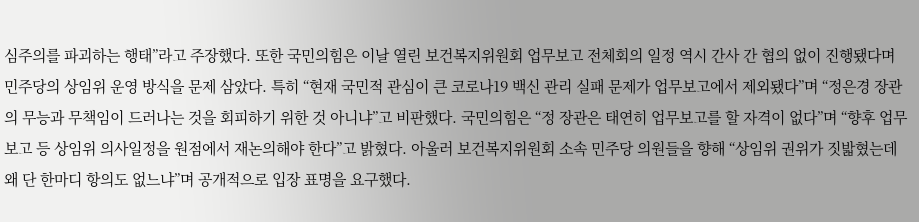심주의를 파괴하는 행태”라고 주장했다. 또한 국민의힘은 이날 열린 보건복지위원회 업무보고 전체회의 일정 역시 간사 간 협의 없이 진행됐다며 민주당의 상임위 운영 방식을 문제 삼았다. 특히 “현재 국민적 관심이 큰 코로나19 백신 관리 실패 문제가 업무보고에서 제외됐다”며 “정은경 장관의 무능과 무책임이 드러나는 것을 회피하기 위한 것 아니냐”고 비판했다. 국민의힘은 “정 장관은 태연히 업무보고를 할 자격이 없다”며 “향후 업무보고 등 상임위 의사일정을 원점에서 재논의해야 한다”고 밝혔다. 아울러 보건복지위원회 소속 민주당 의원들을 향해 “상임위 권위가 짓밟혔는데 왜 단 한마디 항의도 없느냐”며 공개적으로 입장 표명을 요구했다.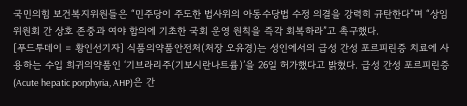국민의힘 보건복지위원들은 “민주당이 주도한 법사위의 아동수당법 수정 의결을 강력히 규탄한다”며 “상임위원회 간 상호 존중과 여야 합의에 기초한 국회 운영 원칙을 즉각 회복하라”고 촉구했다.
[푸드투데이 = 황인선기자] 식품의약품안전처(처장 오유경)는 성인에서의 급성 간성 포르피린증 치료에 사용하는 수입 희귀의약품인 ‘기브라리주(기보시란나트륨)’을 26일 허가했다고 밝혔다. 급성 간성 포르피린증(Acute hepatic porphyria, AHP)은 간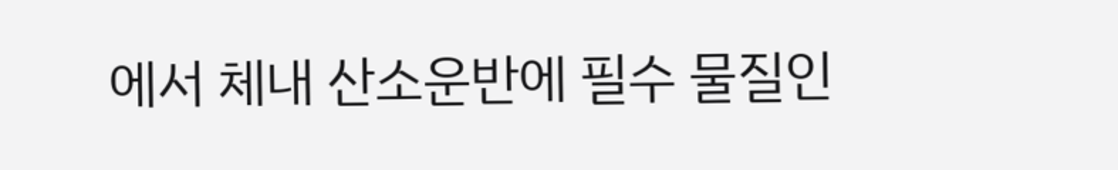에서 체내 산소운반에 필수 물질인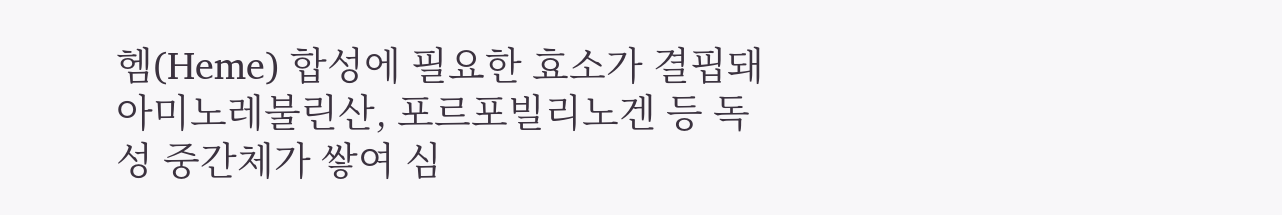헴(Heme) 합성에 필요한 효소가 결핍돼 아미노레불린산, 포르포빌리노겐 등 독성 중간체가 쌓여 심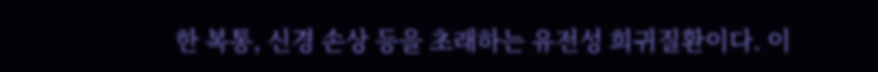한 복통, 신경 손상 등을 초래하는 유전성 희귀질환이다. 이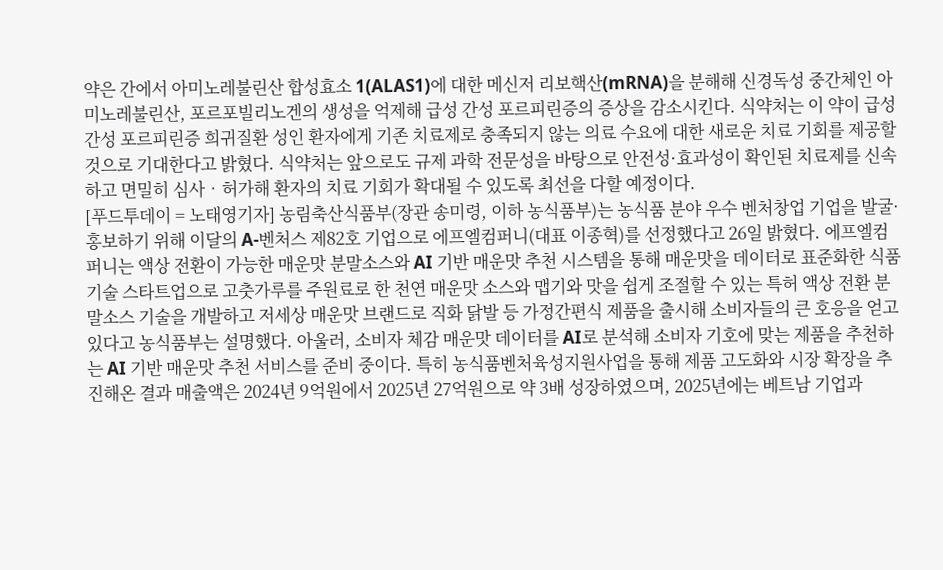약은 간에서 아미노레불린산 합성효소 1(ALAS1)에 대한 메신저 리보핵산(mRNA)을 분해해 신경독성 중간체인 아미노레불린산, 포르포빌리노겐의 생성을 억제해 급성 간성 포르피린증의 증상을 감소시킨다. 식약처는 이 약이 급성 간성 포르피린증 희귀질환 성인 환자에게 기존 치료제로 충족되지 않는 의료 수요에 대한 새로운 치료 기회를 제공할 것으로 기대한다고 밝혔다. 식약처는 앞으로도 규제 과학 전문성을 바탕으로 안전성·효과성이 확인된 치료제를 신속하고 면밀히 심사‧허가해 환자의 치료 기회가 확대될 수 있도록 최선을 다할 예정이다.
[푸드투데이 = 노태영기자] 농림축산식품부(장관 송미령, 이하 농식품부)는 농식품 분야 우수 벤처창업 기업을 발굴·홍보하기 위해 이달의 A-벤처스 제82호 기업으로 에프엘컴퍼니(대표 이종혁)를 선정했다고 26일 밝혔다. 에프엘컴퍼니는 액상 전환이 가능한 매운맛 분말소스와 AI 기반 매운맛 추천 시스템을 통해 매운맛을 데이터로 표준화한 식품기술 스타트업으로 고춧가루를 주원료로 한 천연 매운맛 소스와 맵기와 맛을 쉽게 조절할 수 있는 특허 액상 전환 분말소스 기술을 개발하고 저세상 매운맛 브랜드로 직화 닭발 등 가정간편식 제품을 출시해 소비자들의 큰 호응을 얻고 있다고 농식품부는 설명했다. 아울러, 소비자 체감 매운맛 데이터를 AI로 분석해 소비자 기호에 맞는 제품을 추천하는 AI 기반 매운맛 추천 서비스를 준비 중이다. 특히 농식품벤처육성지원사업을 통해 제품 고도화와 시장 확장을 추진해온 결과 매출액은 2024년 9억원에서 2025년 27억원으로 약 3배 성장하였으며, 2025년에는 베트남 기업과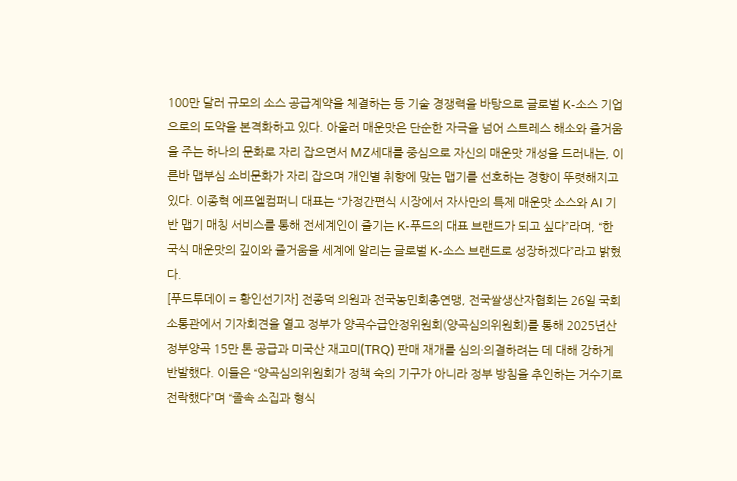100만 달러 규모의 소스 공급계약을 체결하는 등 기술 경쟁력을 바탕으로 글로벌 K-소스 기업으로의 도약을 본격화하고 있다. 아울러 매운맛은 단순한 자극을 넘어 스트레스 해소와 즐거움을 주는 하나의 문화로 자리 잡으면서 MZ세대를 중심으로 자신의 매운맛 개성을 드러내는, 이른바 맵부심 소비문화가 자리 잡으며 개인별 취향에 맞는 맵기를 선호하는 경향이 뚜렷해지고 있다. 이종혁 에프엘컴퍼니 대표는 “가정간편식 시장에서 자사만의 특제 매운맛 소스와 AI 기반 맵기 매칭 서비스를 통해 전세계인이 즐기는 K-푸드의 대표 브랜드가 되고 싶다”라며, “한국식 매운맛의 깊이와 즐거움을 세계에 알리는 글로벌 K-소스 브랜드로 성장하겠다”라고 밝혔다.
[푸드투데이 = 황인선기자] 전종덕 의원과 전국농민회총연맹, 전국쌀생산자협회는 26일 국회 소통관에서 기자회견을 열고 정부가 양곡수급안정위원회(양곡심의위원회)를 통해 2025년산 정부양곡 15만 톤 공급과 미국산 재고미(TRQ) 판매 재개를 심의·의결하려는 데 대해 강하게 반발했다. 이들은 “양곡심의위원회가 정책 숙의 기구가 아니라 정부 방침을 추인하는 거수기로 전락했다”며 “졸속 소집과 형식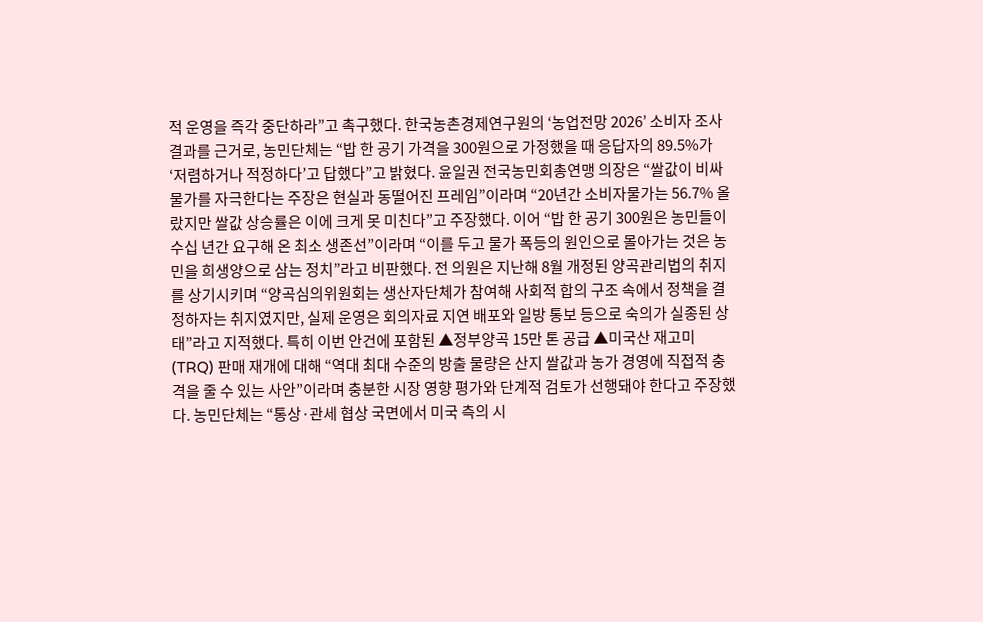적 운영을 즉각 중단하라”고 촉구했다. 한국농촌경제연구원의 ‘농업전망 2026’ 소비자 조사 결과를 근거로, 농민단체는 “밥 한 공기 가격을 300원으로 가정했을 때 응답자의 89.5%가 ‘저렴하거나 적정하다’고 답했다”고 밝혔다. 윤일권 전국농민회총연맹 의장은 “쌀값이 비싸 물가를 자극한다는 주장은 현실과 동떨어진 프레임”이라며 “20년간 소비자물가는 56.7% 올랐지만 쌀값 상승률은 이에 크게 못 미친다”고 주장했다. 이어 “밥 한 공기 300원은 농민들이 수십 년간 요구해 온 최소 생존선”이라며 “이를 두고 물가 폭등의 원인으로 몰아가는 것은 농민을 희생양으로 삼는 정치”라고 비판했다. 전 의원은 지난해 8월 개정된 양곡관리법의 취지를 상기시키며 “양곡심의위원회는 생산자단체가 참여해 사회적 합의 구조 속에서 정책을 결정하자는 취지였지만, 실제 운영은 회의자료 지연 배포와 일방 통보 등으로 숙의가 실종된 상태”라고 지적했다. 특히 이번 안건에 포함된 ▲정부양곡 15만 톤 공급 ▲미국산 재고미(TRQ) 판매 재개에 대해 “역대 최대 수준의 방출 물량은 산지 쌀값과 농가 경영에 직접적 충격을 줄 수 있는 사안”이라며 충분한 시장 영향 평가와 단계적 검토가 선행돼야 한다고 주장했다. 농민단체는 “통상·관세 협상 국면에서 미국 측의 시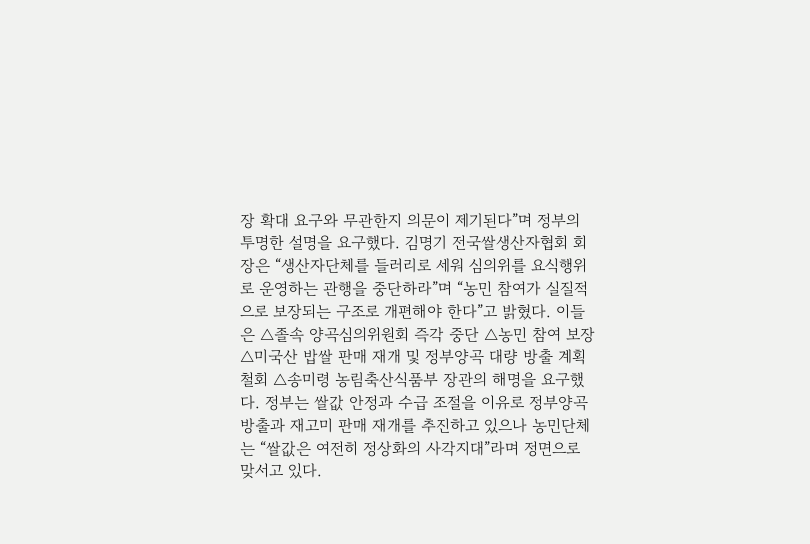장 확대 요구와 무관한지 의문이 제기된다”며 정부의 투명한 설명을 요구했다. 김명기 전국쌀생산자협회 회장은 “생산자단체를 들러리로 세워 심의위를 요식행위로 운영하는 관행을 중단하라”며 “농민 참여가 실질적으로 보장되는 구조로 개편해야 한다”고 밝혔다. 이들은 △졸속 양곡심의위원회 즉각 중단 △농민 참여 보장 △미국산 밥쌀 판매 재개 및 정부양곡 대량 방출 계획 철회 △송미령 농림축산식품부 장관의 해명을 요구했다. 정부는 쌀값 안정과 수급 조절을 이유로 정부양곡 방출과 재고미 판매 재개를 추진하고 있으나 농민단체는 “쌀값은 여전히 정상화의 사각지대”라며 정면으로 맞서고 있다.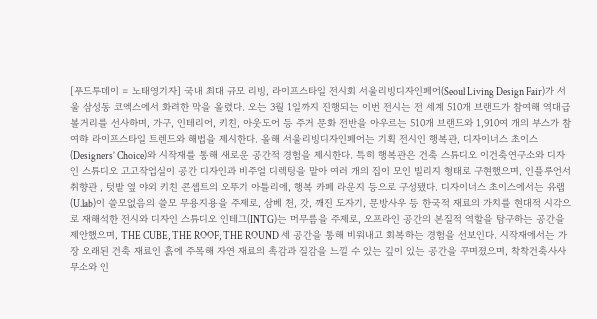[푸드투데이 = 노태영기자] 국내 최대 규모 리빙, 라이프스타일 전시회 서울리빙디자인페어(Seoul Living Design Fair)가 서울 삼성동 코엑스에서 화려한 막을 올렸다. 오는 3월 1일까지 진행되는 이번 전시는 전 세계 510개 브랜드가 참여해 역대급 볼거리를 선사하며, 가구, 인테리어, 키친, 아웃도어 등 주거 문화 전반을 아우르는 510개 브랜드와 1,910여 개의 부스가 참여햐 라이프스타일 트렌드와 해법을 제시한다. 올해 서울리빙디자인페어는 기획 전시인 행복관, 디자이너스 초이스(Designers’ Choice)와 시작재를 통해 새로운 공간적 경험을 제시한다. 특히 행복관은 건축 스튜디오 이건축연구소와 디자인 스튜디오 고고작업실이 공간 디자인과 비주얼 디렉팅을 맡아 여러 개의 집이 모인 빌리지 형태로 구현했으며, 인플루언서 취향관 , 텃밭 옆 야외 키친 콘셉트의 오뚜기 아틀리에, 행복 카페 라운지 등으로 구성됐다. 디자이너스 초이스에서는 유랩(U.lab)이 쓸모없음의 쓸모 무용지용을 주제로, 삼베 천, 갓, 깨진 도자기, 문방사우 등 한국적 재료의 가치를 현대적 시각으로 재해석한 전시와 디자인 스튜디오 인테그(INTG)는 머무름을 주제로, 오프라인 공간의 본질적 역할을 탐구하는 공간을 제안했으며, THE CUBE, THE ROOF, THE ROUND 세 공간을 통해 비워내고 회복하는 경험을 선보인다. 시작재에서는 가장 오래된 건축 재료인 흙에 주목해 자연 재료의 촉감과 질감을 느낄 수 있는 깊이 있는 공간을 꾸며졌으며, 착착건축사사무소와 인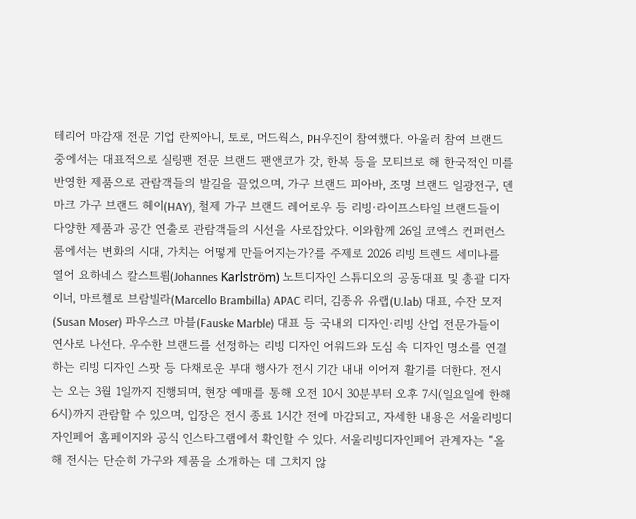테리어 마감재 전문 기업 란찌아니, 토로, 머드웍스, PH우진이 참여했다. 아울러 참여 브랜드 중에서는 대표적으로 실링팬 전문 브랜드 팬앤코가 갓, 한복 등을 모티브로 해 한국적인 미를 반영한 제품으로 관람객들의 발길을 끌었으며, 가구 브랜드 피아바, 조명 브랜드 일광전구, 덴마크 가구 브랜드 헤이(HAY), 철제 가구 브랜드 레어로우 등 리빙·라이프스타일 브랜드들이 다양한 제품과 공간 연출로 관람객들의 시선을 사로잡았다. 이와함께 26일 코엑스 컨퍼런스룸에서는 변화의 시대, 가치는 어떻게 만들어지는가?를 주제로 2026 리빙 트렌드 세미나를 열어 요하네스 칼스트룀(Johannes Karlström) 노트디자인 스튜디오의 공동대표 및 총괄 디자이너, 마르첼로 브람빌라(Marcello Brambilla) APAC 리더, 김종유 유랩(U.lab) 대표, 수잔 모저(Susan Moser) 파우스크 마블(Fauske Marble) 대표 등 국내외 디자인·리빙 산업 전문가들이 연사로 나선다. 우수한 브랜드를 선정하는 리빙 디자인 어워드와 도심 속 디자인 명소를 연결하는 리빙 디자인 스팟 등 다채로운 부대 행사가 전시 기간 내내 이어져 활기를 더한다. 전시는 오는 3월 1일까지 진행되며, 현장 예매를 통해 오전 10시 30분부터 오후 7시(일요일에 한해 6시)까지 관람할 수 있으며, 입장은 전시 종료 1시간 전에 마감되고, 자세한 내용은 서울리빙디자인페어 홈페이지와 공식 인스타그램에서 확인할 수 있다. 서울리빙디자인페어 관계자는 “올해 전시는 단순히 가구와 제품을 소개하는 데 그치지 않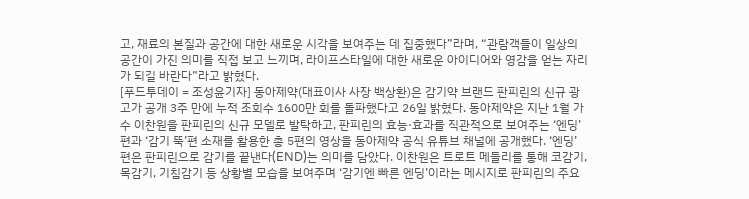고, 재료의 본질과 공간에 대한 새로운 시각을 보여주는 데 집중했다”라며, “관람객들이 일상의 공간이 가진 의미를 직접 보고 느끼며, 라이프스타일에 대한 새로운 아이디어와 영감을 얻는 자리가 되길 바란다”라고 밝혔다.
[푸드투데이 = 조성윤기자] 동아제약(대표이사 사장 백상환)은 감기약 브랜드 판피린의 신규 광고가 공개 3주 만에 누적 조회수 1600만 회를 돌파했다고 26일 밝혔다. 동아제약은 지난 1월 가수 이찬원을 판피린의 신규 모델로 발탁하고, 판피린의 효능·효과를 직관적으로 보여주는 ‘엔딩’편과 ‘감기 뚝’편 소재를 활용한 총 5편의 영상을 동아제약 공식 유튜브 채널에 공개했다. ‘엔딩’ 편은 판피린으로 감기를 끝낸다(END)는 의미를 담았다. 이찬원은 트로트 메들리를 통해 코감기, 목감기, 기침감기 등 상황별 모습을 보여주며 ‘감기엔 빠른 엔딩’이라는 메시지로 판피린의 주요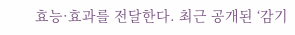효능·효과를 전달한다. 최근 공개된 ‘감기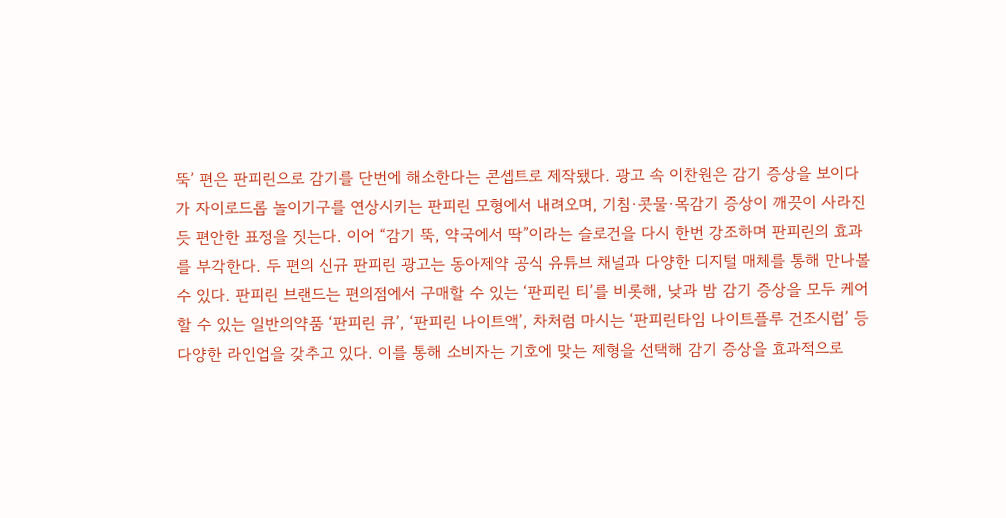뚝’ 편은 판피린으로 감기를 단번에 해소한다는 콘셉트로 제작됐다. 광고 속 이찬원은 감기 증상을 보이다가 자이로드롭 놀이기구를 연상시키는 판피린 모형에서 내려오며, 기침·콧물·목감기 증상이 깨끗이 사라진 듯 편안한 표정을 짓는다. 이어 “감기 뚝, 약국에서 딱”이라는 슬로건을 다시 한번 강조하며 판피린의 효과를 부각한다. 두 편의 신규 판피린 광고는 동아제약 공식 유튜브 채널과 다양한 디지털 매체를 통해 만나볼 수 있다. 판피린 브랜드는 편의점에서 구매할 수 있는 ‘판피린 티’를 비롯해, 낮과 밤 감기 증상을 모두 케어할 수 있는 일반의약품 ‘판피린 큐’, ‘판피린 나이트액’, 차처럼 마시는 ‘판피린타임 나이트플루 건조시럽’ 등 다양한 라인업을 갖추고 있다. 이를 통해 소비자는 기호에 맞는 제형을 선택해 감기 증상을 효과적으로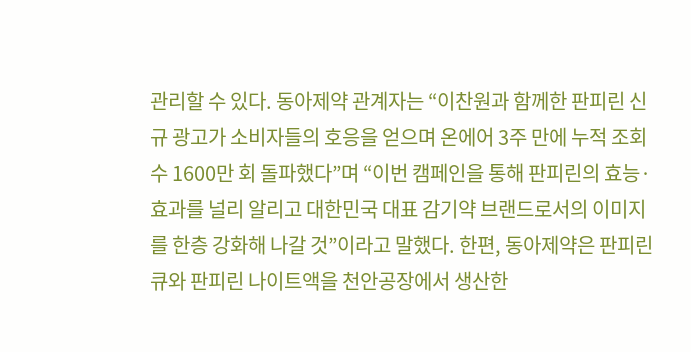관리할 수 있다. 동아제약 관계자는 “이찬원과 함께한 판피린 신규 광고가 소비자들의 호응을 얻으며 온에어 3주 만에 누적 조회수 1600만 회 돌파했다”며 “이번 캠페인을 통해 판피린의 효능·효과를 널리 알리고 대한민국 대표 감기약 브랜드로서의 이미지를 한층 강화해 나갈 것”이라고 말했다. 한편, 동아제약은 판피린 큐와 판피린 나이트액을 천안공장에서 생산한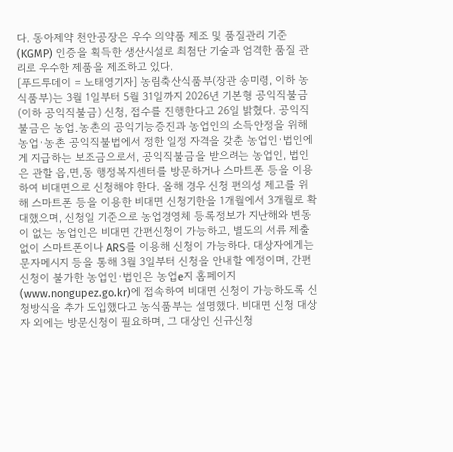다. 동아제약 천안공장은 우수 의약품 제조 및 품질관리 기준(KGMP) 인증을 획득한 생산시설로 최첨단 기술과 엄격한 품질 관리로 우수한 제품을 제조하고 있다.
[푸드투데이 = 노태영기자] 농림축산식품부(장관 송미령, 이하 농식품부)는 3월 1일부터 5월 31일까지 2026년 기본형 공익직불금(이하 공익직불금) 신청, 접수를 진행한다고 26일 밝혔다. 공익직불금은 농업․농촌의 공익기능증진과 농업인의 소득안정을 위해 농업·농촌 공익직불법에서 정한 일정 자격을 갖춘 농업인·법인에게 지급하는 보조금으로서, 공익직불금을 받으려는 농업인, 법인은 관할 읍,면,동 행정복지센터를 방문하거나 스마트폰 등을 이용하여 비대면으로 신청해야 한다. 올해 경우 신청 편의성 제고를 위해 스마트폰 등을 이용한 비대면 신청기한을 1개월에서 3개월로 확대했으며, 신청일 기준으로 농업경영체 등록정보가 지난해와 변동이 없는 농업인은 비대면 간편신청이 가능하고, 별도의 서류 제출 없이 스마트폰이나 ARS를 이용해 신청이 가능하다. 대상자에게는 문자메시지 등을 통해 3월 3일부터 신청을 안내할 예정이며, 간편신청이 불가한 농업인·법인은 농업e지 홈페이지(www.nongupez.go.kr)에 접속하여 비대면 신청이 가능하도록 신청방식을 추가 도입했다고 농식품부는 설명했다. 비대면 신청 대상자 외에는 방문신청이 필요하며, 그 대상인 신규신청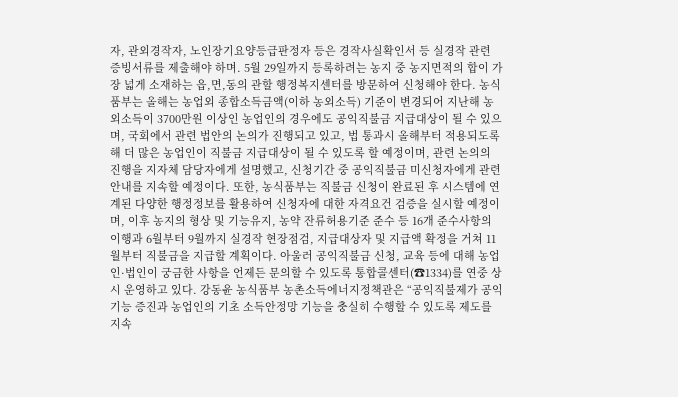자, 관외경작자, 노인장기요양등급판정자 등은 경작사실확인서 등 실경작 관련 증빙서류를 제출해야 하며. 5월 29일까지 등록하려는 농지 중 농지면적의 합이 가장 넓게 소재하는 읍,면,동의 관할 행정복지센터를 방문하여 신청해야 한다. 농식품부는 올해는 농업외 종합소득금액(이하 농외소득) 기준이 변경되어 지난해 농외소득이 3700만원 이상인 농업인의 경우에도 공익직불금 지급대상이 될 수 있으며, 국회에서 관련 법안의 논의가 진행되고 있고, 법 통과시 올해부터 적용되도록해 더 많은 농업인이 직불금 지급대상이 될 수 있도록 할 예정이며, 관련 논의의 진행을 지자체 담당자에게 설명했고, 신청기간 중 공익직불금 미신청자에게 관련 안내를 지속할 예정이다. 또한, 농식품부는 직불금 신청이 완료된 후 시스템에 연계된 다양한 행정정보를 활용하여 신청자에 대한 자격요건 검증을 실시할 예정이며, 이후 농지의 형상 및 기능유지, 농약 잔류허용기준 준수 등 16개 준수사항의 이행과 6월부터 9월까지 실경작 현장점검, 지급대상자 및 지급액 확정을 거쳐 11월부터 직불금을 지급할 계획이다. 아울러 공익직불금 신청, 교육 등에 대해 농업인·법인이 궁금한 사항을 언제든 문의할 수 있도록 통합콜센터(☎1334)를 연중 상시 운영하고 있다. 강동윤 농식품부 농촌소득에너지정책관은 “공익직불제가 공익기능 증진과 농업인의 기초 소득안정망 기능을 충실히 수행할 수 있도록 제도를 지속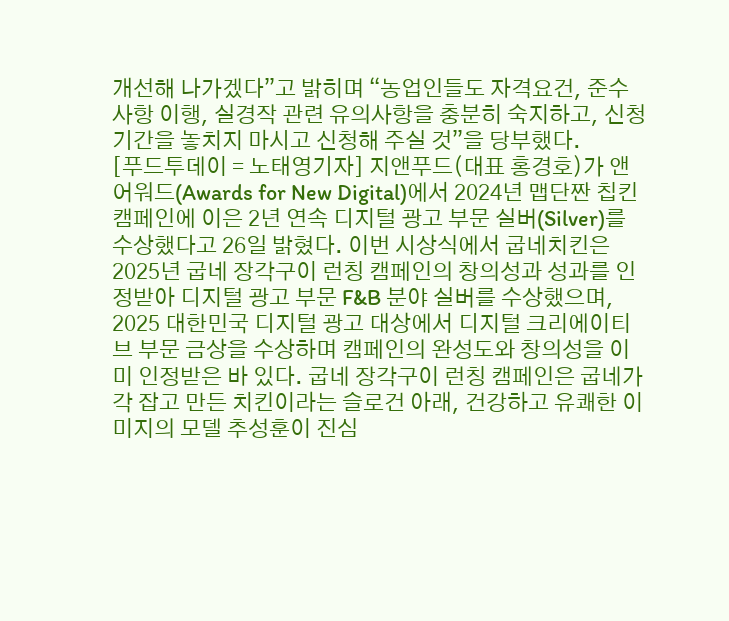개선해 나가겠다”고 밝히며 “농업인들도 자격요건, 준수사항 이행, 실경작 관련 유의사항을 충분히 숙지하고, 신청기간을 놓치지 마시고 신청해 주실 것”을 당부했다.
[푸드투데이 = 노태영기자] 지앤푸드(대표 홍경호)가 앤어워드(Awards for New Digital)에서 2024년 맵단짠 칩킨 캠페인에 이은 2년 연속 디지털 광고 부문 실버(Silver)를 수상했다고 26일 밝혔다. 이번 시상식에서 굽네치킨은 2025년 굽네 장각구이 런칭 캠페인의 창의성과 성과를 인정받아 디지털 광고 부문 F&B 분야 실버를 수상했으며, 2025 대한민국 디지털 광고 대상에서 디지털 크리에이티브 부문 금상을 수상하며 캠페인의 완성도와 창의성을 이미 인정받은 바 있다. 굽네 장각구이 런칭 캠페인은 굽네가 각 잡고 만든 치킨이라는 슬로건 아래, 건강하고 유쾌한 이미지의 모델 추성훈이 진심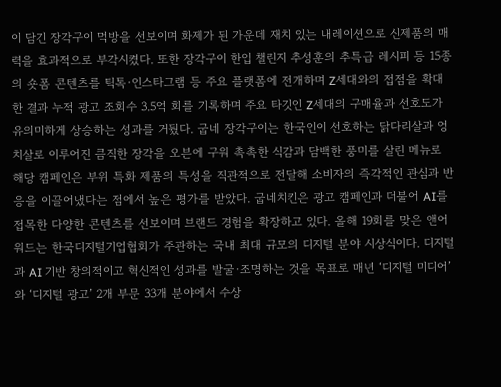이 담긴 장각구이 먹방을 선보이며 화제가 된 가운데 재치 있는 내레이션으로 신제품의 매력을 효과적으로 부각시켰다. 또한 장각구이 한입 챌린지 추성훈의 추특급 레시피 등 15종의 숏폼 콘텐츠를 틱톡∙인스타그램 등 주요 플랫폼에 전개하며 Z세대와의 접점을 확대한 결과 누적 광고 조회수 3.5억 회를 기록하며 주요 타깃인 Z세대의 구매율과 선호도가 유의미하게 상승하는 성과를 거뒀다. 굽네 장각구이는 한국인이 선호하는 닭다리살과 엉치살로 이루어진 큼직한 장각을 오븐에 구워 촉촉한 식감과 담백한 풍미를 살린 메뉴로 해당 캠페인은 부위 특화 제품의 특성을 직관적으로 전달해 소비자의 즉각적인 관심과 반응을 이끌어냈다는 점에서 높은 평가를 받았다. 굽네치킨은 광고 캠페인과 더불어 AI를 접목한 다양한 콘텐츠를 선보이며 브랜드 경험을 확장하고 있다. 올해 19회를 맞은 앤어워드는 한국디지털기업협회가 주관하는 국내 최대 규모의 디지털 분야 시상식이다. 디지털과 AI 기반 창의적이고 혁신적인 성과를 발굴∙조명하는 것을 목표로 매년 ‘디지털 미디어’와 ‘디지털 광고’ 2개 부문 33개 분야에서 수상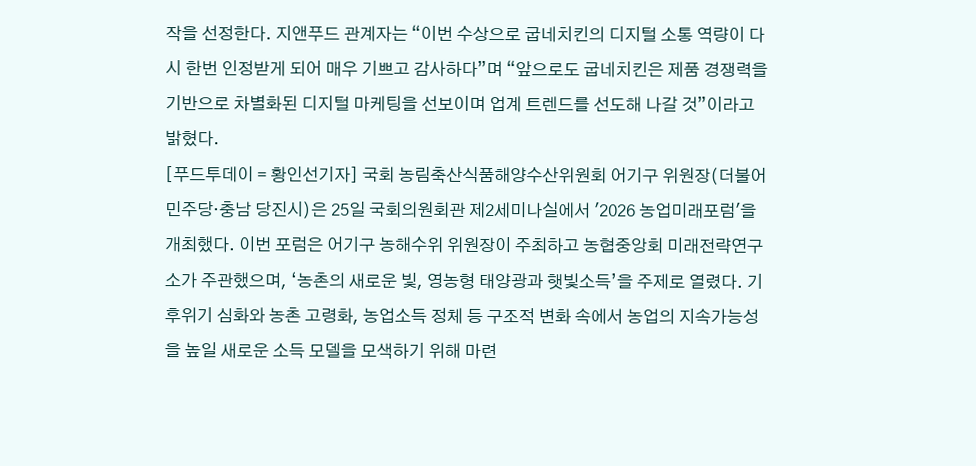작을 선정한다. 지앤푸드 관계자는 “이번 수상으로 굽네치킨의 디지털 소통 역량이 다시 한번 인정받게 되어 매우 기쁘고 감사하다”며 “앞으로도 굽네치킨은 제품 경쟁력을 기반으로 차별화된 디지털 마케팅을 선보이며 업계 트렌드를 선도해 나갈 것”이라고 밝혔다.
[푸드투데이 = 황인선기자] 국회 농림축산식품해양수산위원회 어기구 위원장(더불어민주당·충남 당진시)은 25일 국회의원회관 제2세미나실에서 '2026 농업미래포럼'을 개최했다. 이번 포럼은 어기구 농해수위 위원장이 주최하고 농협중앙회 미래전략연구소가 주관했으며, ‘농촌의 새로운 빛, 영농형 태양광과 햇빛소득’을 주제로 열렸다. 기후위기 심화와 농촌 고령화, 농업소득 정체 등 구조적 변화 속에서 농업의 지속가능성을 높일 새로운 소득 모델을 모색하기 위해 마련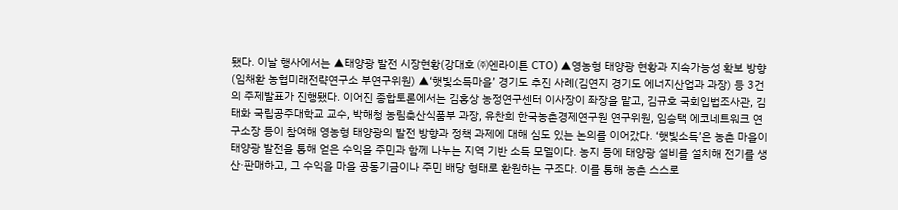됐다. 이날 행사에서는 ▲태양광 발전 시장현황(강대호 ㈜엔라이튼 CTO) ▲영농형 태양광 현황과 지속가능성 확보 방향(임채환 농협미래전략연구소 부연구위원) ▲‘햇빛소득마을’ 경기도 추진 사례(김연지 경기도 에너지산업과 과장) 등 3건의 주제발표가 진행됐다. 이어진 종합토론에서는 김홍상 농정연구센터 이사장이 좌장을 맡고, 김규호 국회입법조사관, 김태화 국립공주대학교 교수, 박해청 농림축산식품부 과장, 유찬희 한국농촌경제연구원 연구위원, 임승택 에코네트워크 연구소장 등이 참여해 영농형 태양광의 발전 방향과 정책 과제에 대해 심도 있는 논의를 이어갔다. ‘햇빛소득’은 농촌 마을이 태양광 발전을 통해 얻은 수익을 주민과 함께 나누는 지역 기반 소득 모델이다. 농지 등에 태양광 설비를 설치해 전기를 생산·판매하고, 그 수익을 마을 공동기금이나 주민 배당 형태로 환원하는 구조다. 이를 통해 농촌 스스로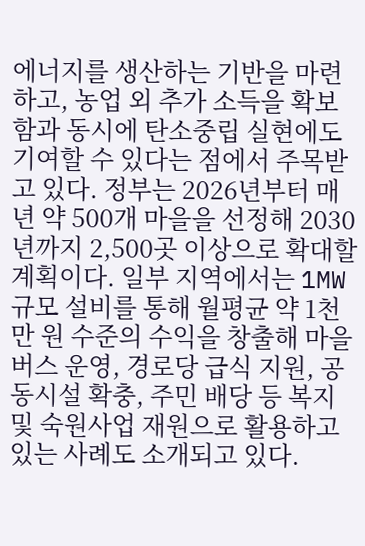에너지를 생산하는 기반을 마련하고, 농업 외 추가 소득을 확보함과 동시에 탄소중립 실현에도 기여할 수 있다는 점에서 주목받고 있다. 정부는 2026년부터 매년 약 500개 마을을 선정해 2030년까지 2,500곳 이상으로 확대할 계획이다. 일부 지역에서는 1MW 규모 설비를 통해 월평균 약 1천만 원 수준의 수익을 창출해 마을버스 운영, 경로당 급식 지원, 공동시설 확충, 주민 배당 등 복지 및 숙원사업 재원으로 활용하고 있는 사례도 소개되고 있다.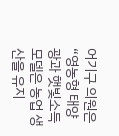어기구 의원은 “영농형 태양광과 햇빛소득 모델은 농업 생산을 유지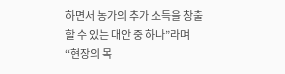하면서 농가의 추가 소득을 창출할 수 있는 대안 중 하나”라며 “현장의 목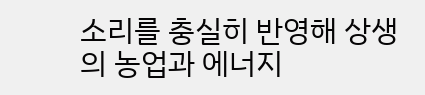소리를 충실히 반영해 상생의 농업과 에너지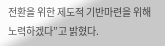전환을 위한 제도적 기반마련을 위해 노력하겠다”고 밝혔다.